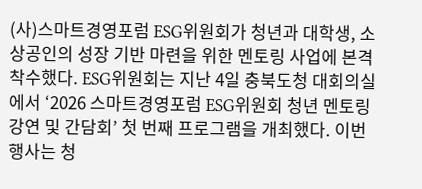(사)스마트경영포럼 ESG위원회가 청년과 대학생, 소상공인의 성장 기반 마련을 위한 멘토링 사업에 본격 착수했다. ESG위원회는 지난 4일 충북도청 대회의실에서 ‘2026 스마트경영포럼 ESG위원회 청년 멘토링 강연 및 간담회’ 첫 번째 프로그램을 개최했다. 이번 행사는 청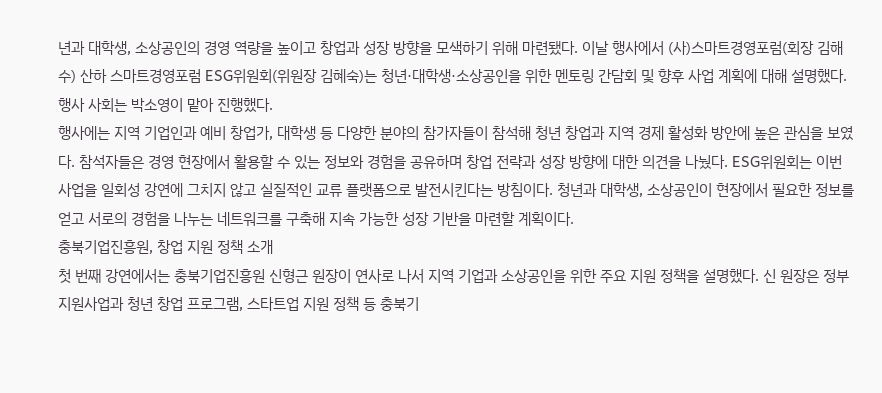년과 대학생, 소상공인의 경영 역량을 높이고 창업과 성장 방향을 모색하기 위해 마련됐다. 이날 행사에서 (사)스마트경영포럼(회장 김해수) 산하 스마트경영포럼 ESG위원회(위원장 김혜숙)는 청년·대학생·소상공인을 위한 멘토링 간담회 및 향후 사업 계획에 대해 설명했다. 행사 사회는 박소영이 맡아 진행했다.
행사에는 지역 기업인과 예비 창업가, 대학생 등 다양한 분야의 참가자들이 참석해 청년 창업과 지역 경제 활성화 방안에 높은 관심을 보였다. 참석자들은 경영 현장에서 활용할 수 있는 정보와 경험을 공유하며 창업 전략과 성장 방향에 대한 의견을 나눴다. ESG위원회는 이번 사업을 일회성 강연에 그치지 않고 실질적인 교류 플랫폼으로 발전시킨다는 방침이다. 청년과 대학생, 소상공인이 현장에서 필요한 정보를 얻고 서로의 경험을 나누는 네트워크를 구축해 지속 가능한 성장 기반을 마련할 계획이다.
충북기업진흥원, 창업 지원 정책 소개
첫 번째 강연에서는 충북기업진흥원 신형근 원장이 연사로 나서 지역 기업과 소상공인을 위한 주요 지원 정책을 설명했다. 신 원장은 정부 지원사업과 청년 창업 프로그램, 스타트업 지원 정책 등 충북기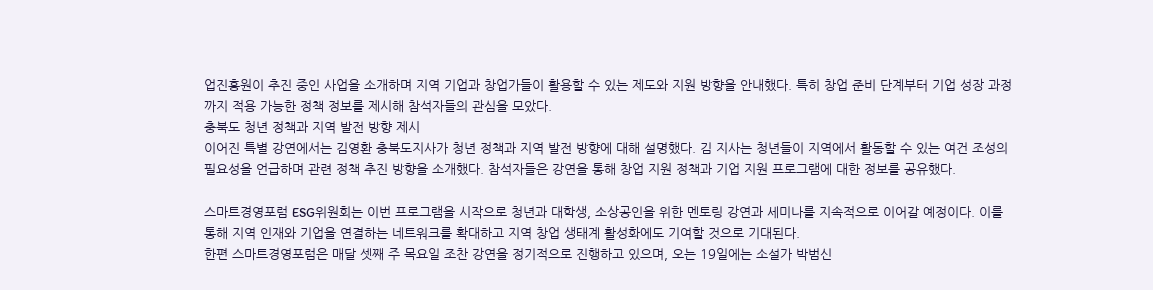업진흥원이 추진 중인 사업을 소개하며 지역 기업과 창업가들이 활용할 수 있는 제도와 지원 방향을 안내했다. 특히 창업 준비 단계부터 기업 성장 과정까지 적용 가능한 정책 정보를 제시해 참석자들의 관심을 모았다.
충북도 청년 정책과 지역 발전 방향 제시
이어진 특별 강연에서는 김영환 충북도지사가 청년 정책과 지역 발전 방향에 대해 설명했다. 김 지사는 청년들이 지역에서 활동할 수 있는 여건 조성의 필요성을 언급하며 관련 정책 추진 방향을 소개했다. 참석자들은 강연을 통해 창업 지원 정책과 기업 지원 프로그램에 대한 정보를 공유했다.

스마트경영포럼 ESG위원회는 이번 프로그램을 시작으로 청년과 대학생, 소상공인을 위한 멘토링 강연과 세미나를 지속적으로 이어갈 예정이다. 이를 통해 지역 인재와 기업을 연결하는 네트워크를 확대하고 지역 창업 생태계 활성화에도 기여할 것으로 기대된다.
한편 스마트경영포럼은 매달 셋째 주 목요일 조찬 강연을 정기적으로 진행하고 있으며, 오는 19일에는 소설가 박범신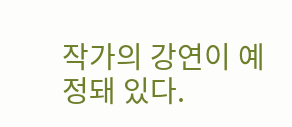작가의 강연이 예정돼 있다.